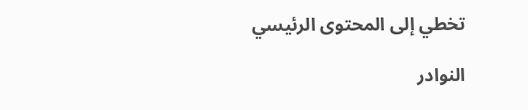تخطي إلى المحتوى الرئيسي

النوادر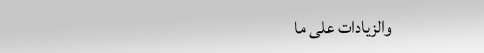والزيادات على ما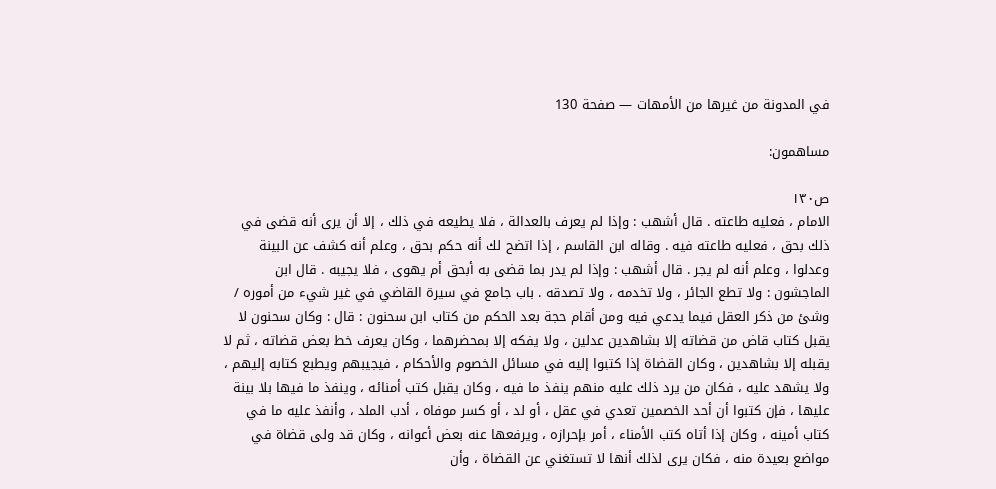في المدونة من غيرها من الأمهات — صفحة 130

مساهمون:

ص١٣٠
الامام ، فعليه طاعته . قال أشهب : وإذا لم يعرف بالعدالة ، فلا يطيعه في ذلك ، إلا أن يرى أنه قضى في ذلك بحق ، فعليه طاعته فيه . وقاله ابن القاسم ، إذا اتضح لك أنه حكم بحق ، وعلم أنه كشف عن البينة وعدلوا ، وعلم أنه لم يجر . قال أشهب : وإذا لم يدر بما قضى به أبحق أم يهوى ، فلا يجيبه . قال ابن الماجشون : ولا تطع الجائر ، ولا تخدمه ، ولا تصدقه . باب جامع في سيرة القاضي في غير شيء من أموره / وشئ من ذكر العقل فيما يدعي فيه ومن أقام حجة بعد الحكم من كتاب ابن سحنون : قال : وكان سحنون لا يقبل كتاب قاض من قضاته إلا بشاهدين عدلين ، ولا يفكه إلا بمحضرهما ، وكان يعرف خط بعض قضاته ، ثم لا يقبله إلا بشاهدين ، وكان القضاة إذا كتبوا إليه في مسائل الخصوم والأحكام ، فيجيبهم ويطبع كتابه إليهم ، ولا يشهد عليه ، فكان من يرد ذلك عليه منهم ينفذ ما فيه ، وكان يقبل كتب أمنائه ، وينفذ ما فيها بلا بينة عليها ، فإن كتبوا أن أحد الخصمين تعدي في عقل ، أو لد ، أو كسر موفاه ، أدب الملد ، وأنفذ عليه ما في كتاب أمينه ، وكان إذا أتاه كتب الأمناء ، أمر بإحرازه ، ويرفعها عنه بعض أعوانه ، وكان قد ولى قضاة في مواضع بعيدة منه ، فكان يرى لذلك أنها لا تستغني عن القضاة ، وأن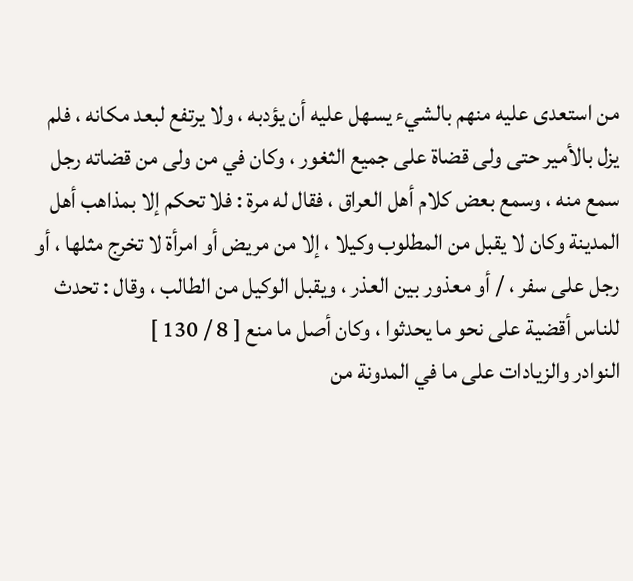من استعدى عليه منهم بالشيء يسهل عليه أن يؤدبه ، ولا يرتفع لبعد مكانه ، فلم يزل بالأمير حتى ولى قضاة على جميع الثغور ، وكان في من ولى من قضاته رجل سمع منه ، وسمع بعض كلام أهل العراق ، فقال له مرة : فلا تحكم إلا بمذاهب أهل المدينة وكان لا يقبل من المطلوب وكيلا ، إلا من مريض أو امرأة لا تخرج مثلها ، أو رجل على سفر ، / أو معذور بين العذر ، ويقبل الوكيل من الطالب ، وقال : تحدث للناس أقضية على نحو ما يحدثوا ، وكان أصل ما منع [ 8 / 130 ]
النوادر والزيادات على ما في المدونة من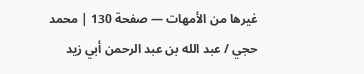غيرها من الأمهات — صفحة 130 | محمد حجي / عبد الله بن عبد الرحمن أبي زيد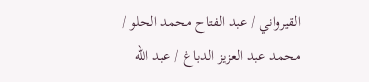القيرواني / عبد الفتاح محمد الحلو / محمد عبد العزيز الدباغ / عبد الله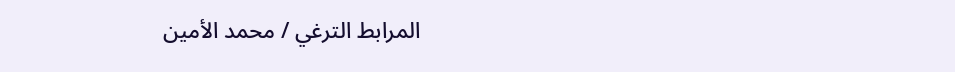المرابط الترغي / محمد الأمين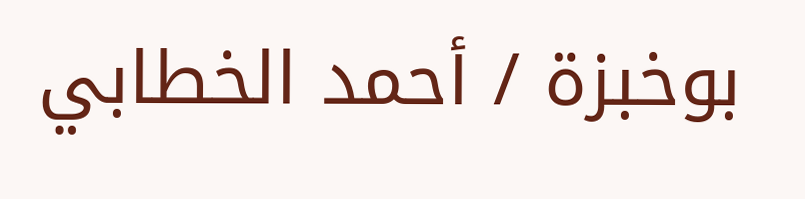بوخبزة / أحمد الخطابي